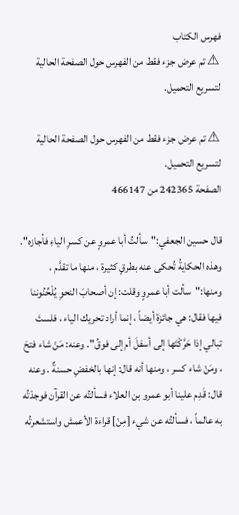فهرس الكتاب
⚠ تم عرض جزء فقط من الفهرس حول الصفحة الحالية لتسريع التحميل.

⚠ تم عرض جزء فقط من الفهرس حول الصفحة الحالية لتسريع التحميل.
الصفحة 242365 من 466147

قال حسين الجعفي:"سألتُ أبا عمروٍ عن كسرِ الياءِ فأجازه". وهذه الحكايةُ تُحكى عنه بطرقٍ كثيرة ، منها ما تقدَّم ، ومنها:"سألت أبا عمروٍ وقلت: إن أصحابَ النحوِ يُلْحِّنُوننا فيها فقال: هي جائزة أيضاً ، إنما أراد تحريك الياء ، فلستَ تبالي إذا حَرَّكْتَها إلى أسفلَ أم إلى فوقُ". وعنه: مَنْ شاء فتحَ ، ومَنْ شاء كسر ، ومنها أنه قال: إنها بالخفضِ حسنةٌ . وعنه قال: قَدِم علينا أبو عمرو بن العلاء فسألتُه عن القرآن فوجدْتُه به عالماً ، فسألتُه عن شيء [مِنْ] قراءة الأعمش واستشعرتُه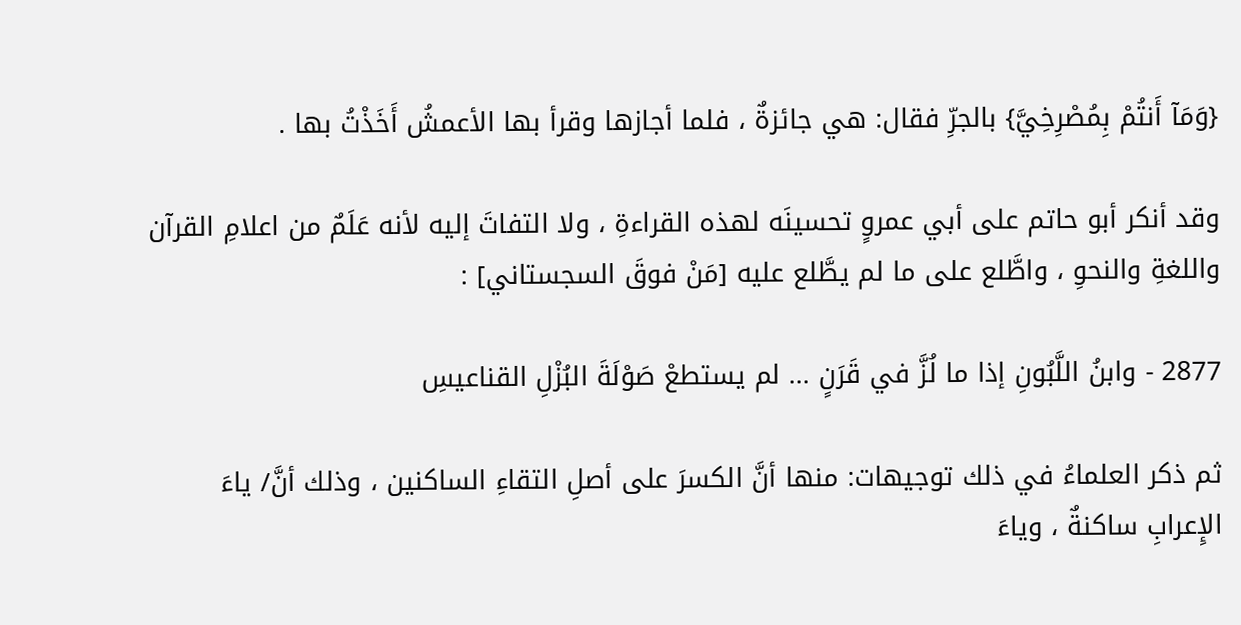{وَمَآ أَنتُمْ بِمُصْرِخِيَّ} بالجرِّ فقال: هي جائزةٌ ، فلما أجازها وقرأ بها الأعمشُ أَخَذْتُ بها .

وقد أنكر أبو حاتم على أبي عمروٍ تحسينَه لهذه القراءةِ ، ولا التفاتَ إليه لأنه عَلَمٌ من اعلامِ القرآن واللغةِ والنحوِ ، واطَّلع على ما لم يطَّلع عليه [مَنْ فوقَ السجستاني] :

2877 - وابنُ اللَّبُونِ إذا ما لُزَّ في قَرَنٍ ... لم يستطعْ صَوْلَةَ البُزْلِ القناعيسِ

ثم ذكر العلماءُ في ذلك توجيهات: منها أنَّ الكسرَ على أصلِ التقاءِ الساكنين ، وذلك أنَّ/ ياءَ الإِعرابِ ساكنةٌ ، وياءَ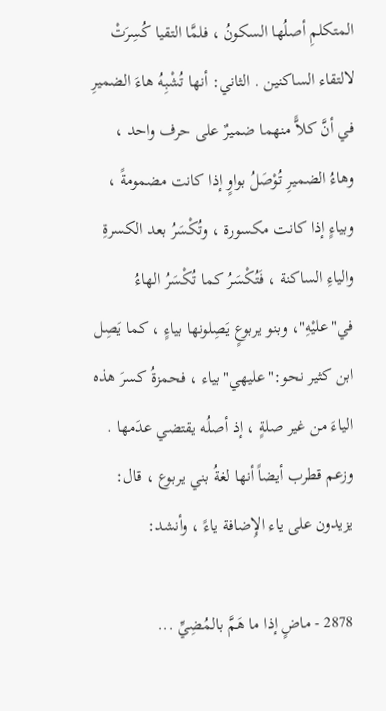المتكلمِ أصلُها السكونُ ، فلمَّا التقيا كُسِرَتْ لالتقاء الساكنين . الثاني: أنها تُشْبِهُ هاءَ الضميرِ في أنَّ كلاًّ منهما ضميرٌ على حرف واحد ، وهاءُ الضميرِ تُوْصَلُ بواوٍ إذا كانت مضمومةً ، وبياءٍ إذا كانت مكسورة ، وتُكْسَرُ بعد الكسرةِ والياءِ الساكنة ، فَتُكْسَرُ كما تُكْسَرُ الهاءُ في"عليْهِ"، وبنو يربوعٍ يَصِلونها بياءٍ ، كما يَصِل ابن كثير نحو:"عليهي"بياء ، فحمزةُ كسرَ هذه الياءَ من غير صلةٍ ، إذ أصلُه يقتضي عدَمها . وزعم قطرب أيضاً أنها لغةُ بني يربوع ، قال: يزيدون على ياء الإِضافة ياءً ، وأنشد:

2878 - ماضٍ إذا ما هَمَّ بالمُضِيِّ ...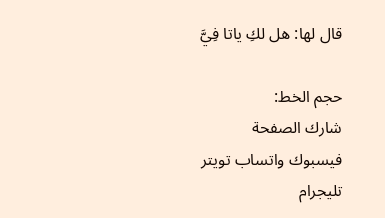قال لها: هل لكِ ياتا فِيَّ

حجم الخط:
شارك الصفحة
فيسبوك واتساب تويتر تليجرام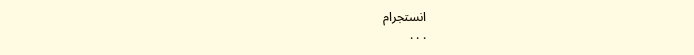انستجرام
. . .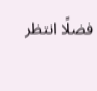فضلًا انتظر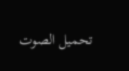تحميل الصوت